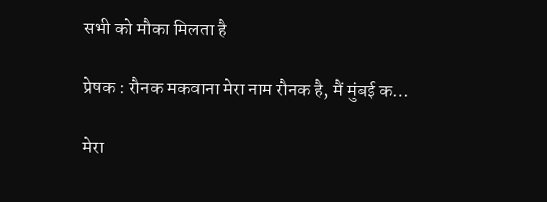सभी को मौका मिलता है

प्रेषक : रौनक मकवाना मेरा नाम रौनक है, मैं मुंबई क…

मेरा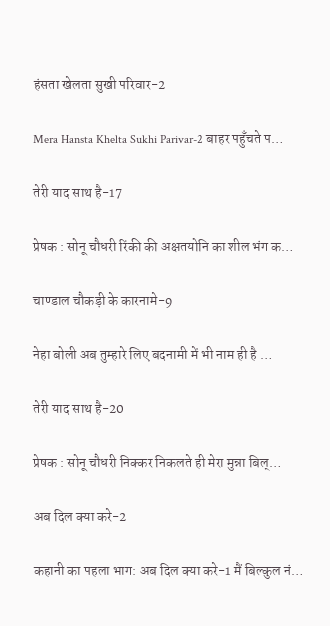हंसता खेलता सुखी परिवार-2

Mera Hansta Khelta Sukhi Parivar-2 बाहर पहुँचते प…

तेरी याद साथ है-17

प्रेषक : सोनू चौधरी रिंकी की अक्षतयोनि का शील भंग क…

चाण्डाल चौकड़ी के कारनामे-9

नेहा बोली अब तुम्हारे लिए बदनामी में भी नाम ही है …

तेरी याद साथ है-20

प्रेषक : सोनू चौधरी निक्कर निकलते ही मेरा मुन्ना बिल्…

अब दिल क्या करे-2

कहानी का पहला भाग: अब दिल क्या करे-1 मैं बिल्कुल नं…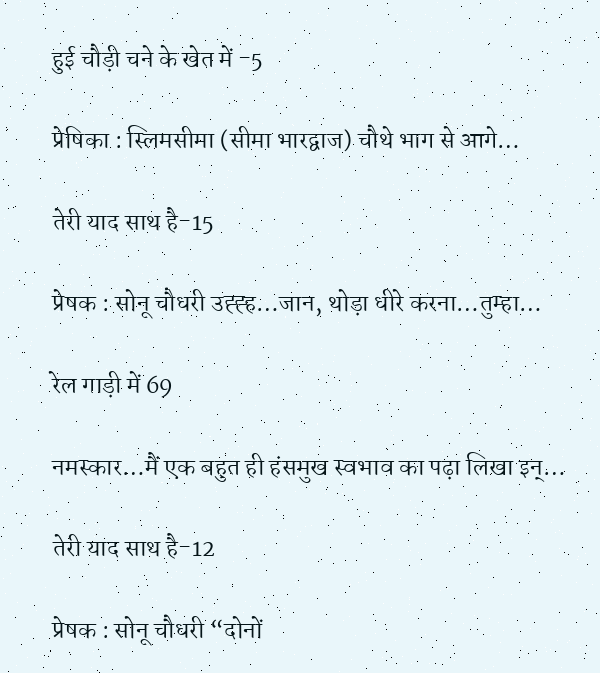हुई चौड़ी चने के खेत में -5

प्रेषिका : स्लिमसीमा (सीमा भारद्वाज) चौथे भाग से आगे…

तेरी याद साथ है-15

प्रेषक : सोनू चौधरी उह्ह्ह…जान, थोड़ा धीरे करना…तुम्हा…

रेल गाड़ी में 69

नमस्कार…मैं एक बहुत ही हंसमुख स्वभाव का पढ़ा लिखा इन्…

तेरी याद साथ है-12

प्रेषक : सोनू चौधरी “दोनों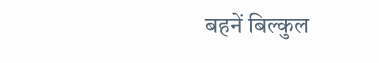बहनें बिल्कुल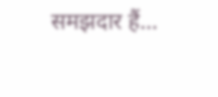समझदार हैं…